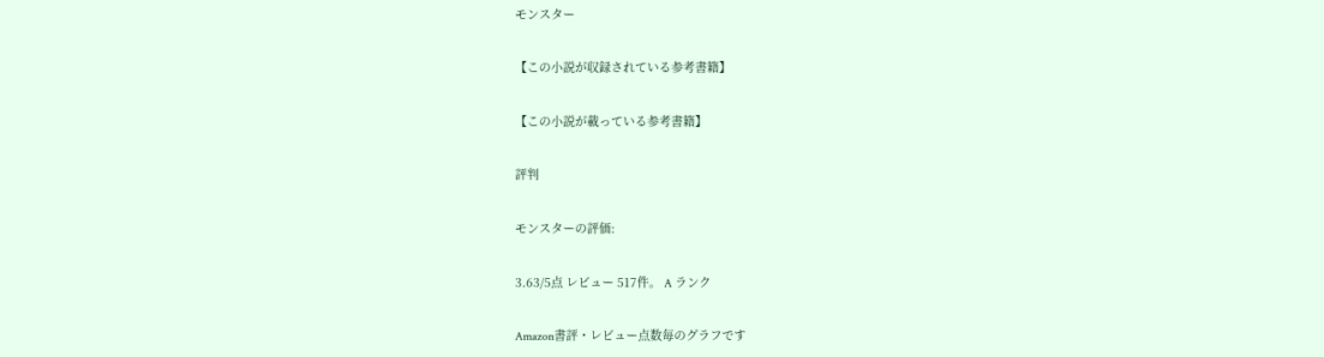モンスター

【この小説が収録されている参考書籍】

【この小説が載っている参考書籍】

評判

モンスターの評価:

3.63/5点 レビュー 517件。 A ランク

Amazon書評・レビュー点数毎のグラフです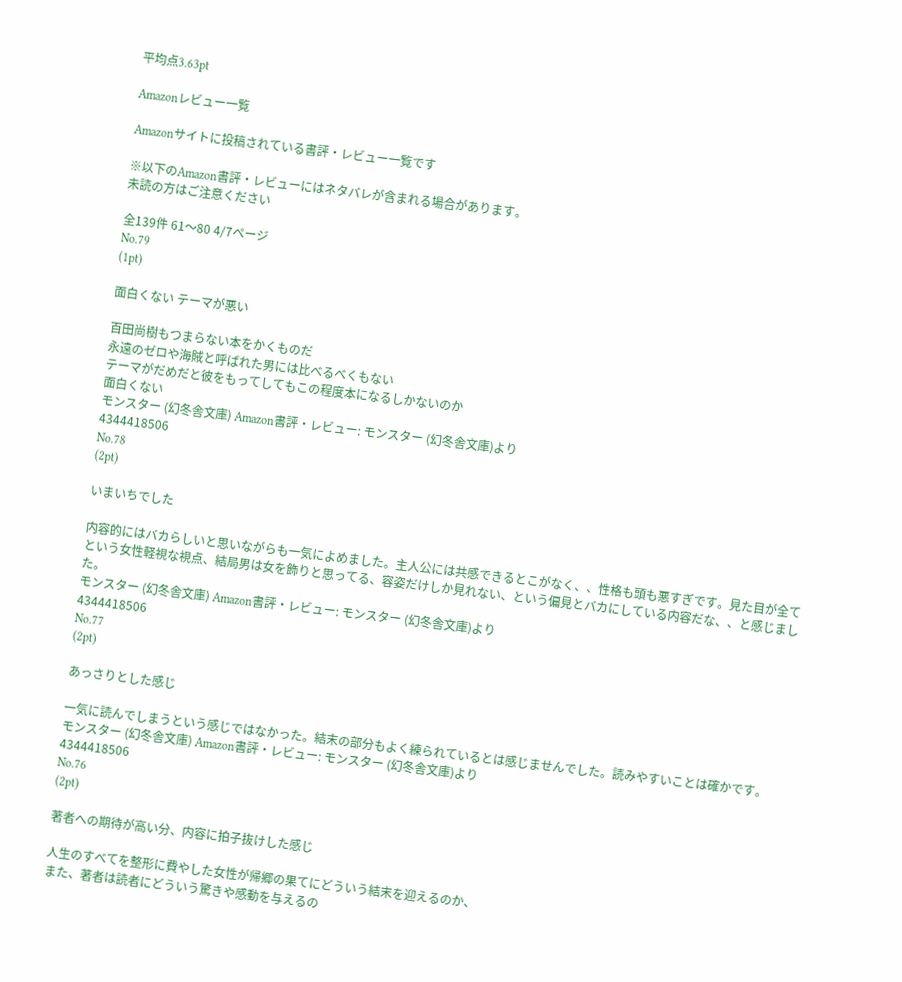平均点3.63pt

Amazonレビュー一覧

Amazonサイトに投稿されている書評・レビュー一覧です

※以下のAmazon書評・レビューにはネタバレが含まれる場合があります。
未読の方はご注意ください

全139件 61〜80 4/7ページ
No.79
(1pt)

面白くない テーマが悪い

百田尚樹もつまらない本をかくものだ
永遠のゼロや海賊と呼ばれた男には比べるべくもない
テーマがだめだと彼をもってしてもこの程度本になるしかないのか
面白くない
モンスター (幻冬舎文庫) Amazon書評・レビュー: モンスター (幻冬舎文庫)より
4344418506
No.78
(2pt)

いまいちでした

内容的にはバカらしいと思いながらも一気によめました。主人公には共感できるとこがなく、、性格も頭も悪すぎです。見た目が全てという女性軽視な視点、結局男は女を飾りと思ってる、容姿だけしか見れない、という偏見とバカにしている内容だな、、と感じました。
モンスター (幻冬舎文庫) Amazon書評・レビュー: モンスター (幻冬舎文庫)より
4344418506
No.77
(2pt)

あっさりとした感じ

一気に読んでしまうという感じではなかった。結末の部分もよく練られているとは感じませんでした。読みやすいことは確かです。
モンスター (幻冬舎文庫) Amazon書評・レビュー: モンスター (幻冬舎文庫)より
4344418506
No.76
(2pt)

著者への期待が高い分、内容に拍子抜けした感じ

人生のすべてを整形に費やした女性が帰郷の果てにどういう結末を迎えるのか、
また、著者は読者にどういう驚きや感動を与えるの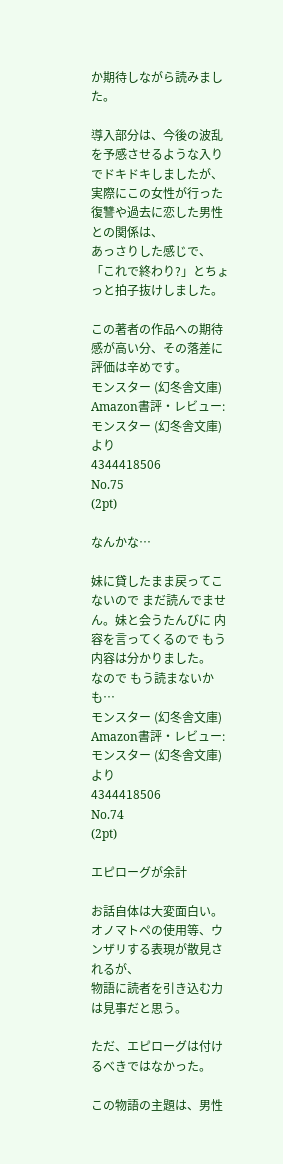か期待しながら読みました。

導入部分は、今後の波乱を予感させるような入りでドキドキしましたが、
実際にこの女性が行った復讐や過去に恋した男性との関係は、
あっさりした感じで、「これで終わり?」とちょっと拍子抜けしました。

この著者の作品への期待感が高い分、その落差に評価は辛めです。
モンスター (幻冬舎文庫) Amazon書評・レビュー: モンスター (幻冬舎文庫)より
4344418506
No.75
(2pt)

なんかな…

妹に貸したまま戻ってこないので まだ読んでません。妹と会うたんびに 内容を言ってくるので もう内容は分かりました。
なので もう読まないかも…
モンスター (幻冬舎文庫) Amazon書評・レビュー: モンスター (幻冬舎文庫)より
4344418506
No.74
(2pt)

エピローグが余計

お話自体は大変面白い。オノマトペの使用等、ウンザリする表現が散見されるが、
物語に読者を引き込む力は見事だと思う。

ただ、エピローグは付けるべきではなかった。

この物語の主題は、男性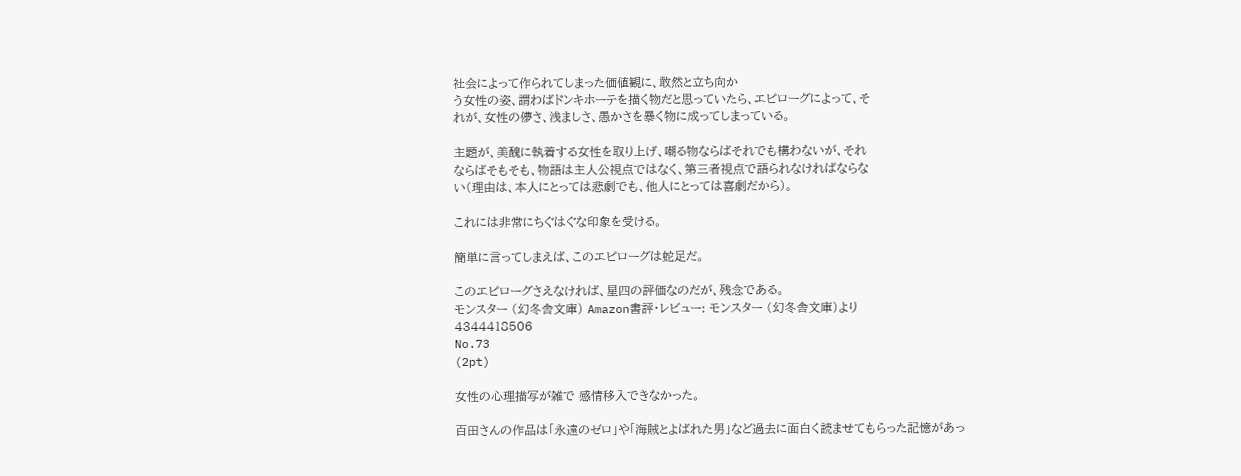社会によって作られてしまった価値観に、敢然と立ち向か
う女性の姿、謂わばドンキホーテを描く物だと思っていたら、エピローグによって、そ
れが、女性の儚さ、浅ましさ、愚かさを暴く物に成ってしまっている。

主題が、美醜に執着する女性を取り上げ、嘲る物ならばそれでも構わないが、それ
ならばそもそも、物語は主人公視点ではなく、第三者視点で語られなければならな
い(理由は、本人にとっては悲劇でも、他人にとっては喜劇だから)。

これには非常にちぐはぐな印象を受ける。

簡単に言ってしまえば、このエピローグは蛇足だ。

このエピローグさえなければ、星四の評価なのだが、残念である。
モンスター (幻冬舎文庫) Amazon書評・レビュー: モンスター (幻冬舎文庫)より
4344418506
No.73
(2pt)

女性の心理描写が雑で 感情移入できなかった。

百田さんの作品は「永遠のゼロ」や「海賊とよばれた男」など過去に面白く読ませてもらった記憶があっ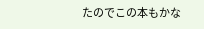たのでこの本もかな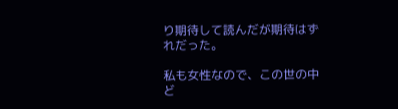り期待して読んだが期待はずれだった。

私も女性なので、この世の中ど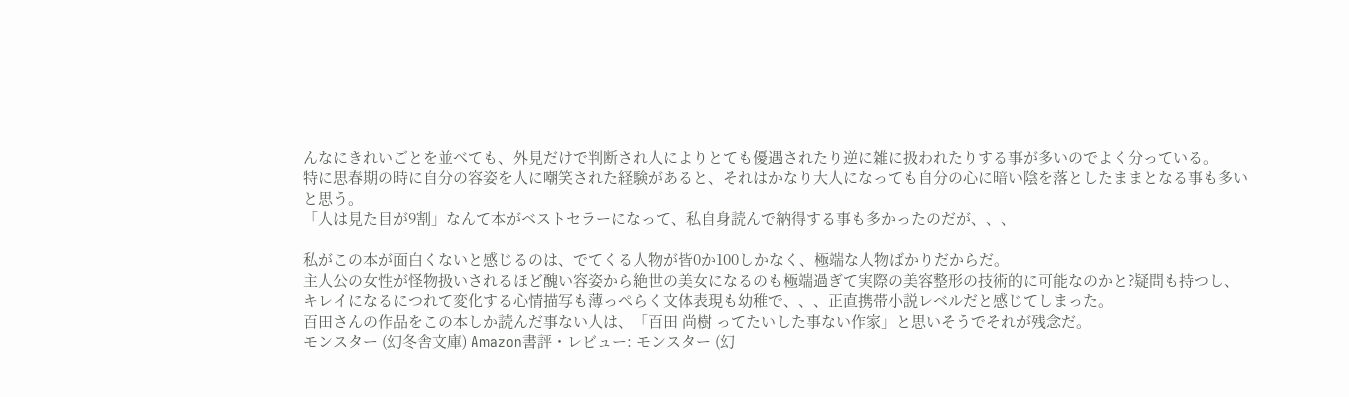んなにきれいごとを並べても、外見だけで判断され人によりとても優遇されたり逆に雑に扱われたりする事が多いのでよく分っている。
特に思春期の時に自分の容姿を人に嘲笑された経験があると、それはかなり大人になっても自分の心に暗い陰を落としたままとなる事も多いと思う。
「人は見た目が9割」なんて本がベストセラーになって、私自身読んで納得する事も多かったのだが、、、

私がこの本が面白くないと感じるのは、でてくる人物が皆0か100しかなく、極端な人物ばかりだからだ。
主人公の女性が怪物扱いされるほど醜い容姿から絶世の美女になるのも極端過ぎて実際の美容整形の技術的に可能なのかと?疑問も持つし、キレイになるにつれて変化する心情描写も薄っぺらく文体表現も幼稚で、、、正直携帯小説レベルだと感じてしまった。
百田さんの作品をこの本しか読んだ事ない人は、「百田 尚樹 ってたいした事ない作家」と思いそうでそれが残念だ。
モンスター (幻冬舎文庫) Amazon書評・レビュー: モンスター (幻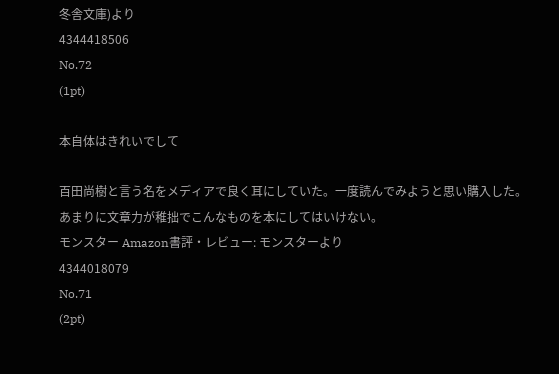冬舎文庫)より
4344418506
No.72
(1pt)

本自体はきれいでして

百田尚樹と言う名をメディアで良く耳にしていた。一度読んでみようと思い購入した。
あまりに文章力が稚拙でこんなものを本にしてはいけない。
モンスター Amazon書評・レビュー: モンスターより
4344018079
No.71
(2pt)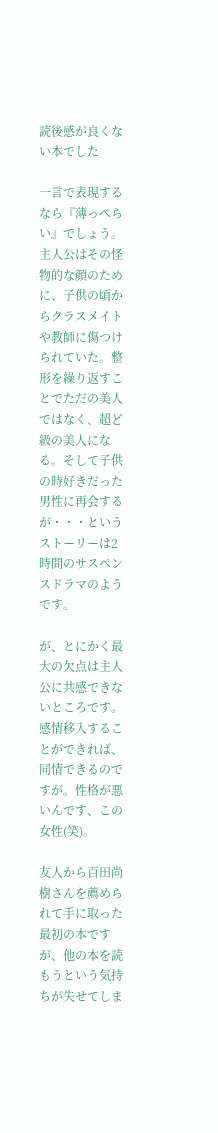読後感が良くない本でした

一言で表現するなら『薄っぺらい』でしょう。主人公はその怪物的な顔のために、子供の頃からクラスメイトや教師に傷つけられていた。整形を繰り返すことでただの美人ではなく、超ど級の美人になる。そして子供の時好きだった男性に再会するが・・・というストーリーは2時間のサスペンスドラマのようです。

が、とにかく最大の欠点は主人公に共感できないところです。感情移入することができれば、同情できるのですが。性格が悪いんです、この女性(笑)。

友人から百田尚樹さんを薦められて手に取った最初の本ですが、他の本を読もうという気持ちが失せてしま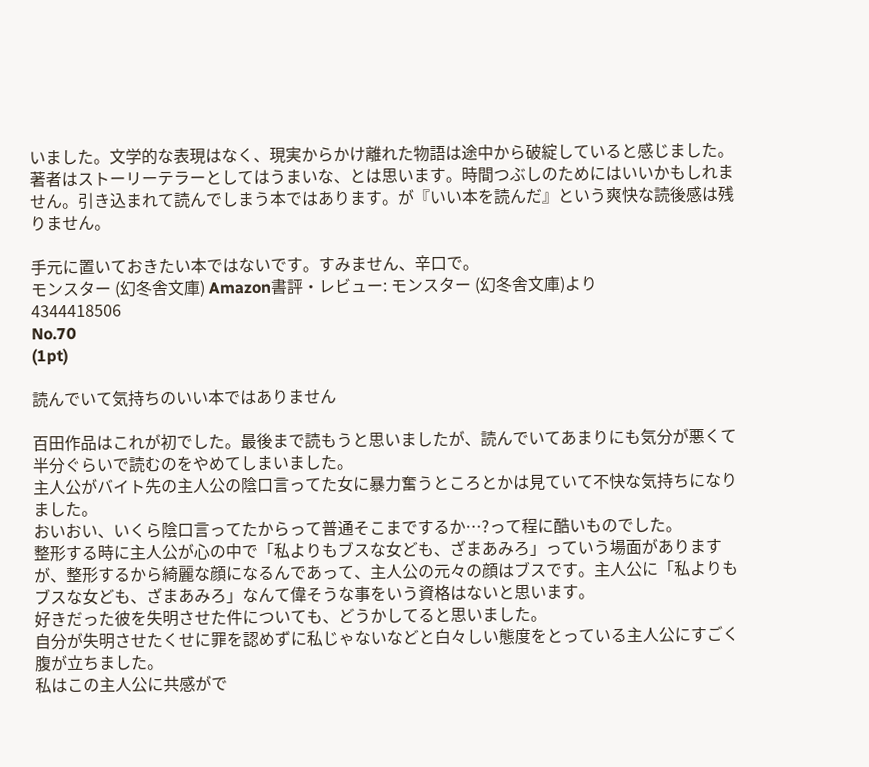いました。文学的な表現はなく、現実からかけ離れた物語は途中から破綻していると感じました。著者はストーリーテラーとしてはうまいな、とは思います。時間つぶしのためにはいいかもしれません。引き込まれて読んでしまう本ではあります。が『いい本を読んだ』という爽快な読後感は残りません。

手元に置いておきたい本ではないです。すみません、辛口で。
モンスター (幻冬舎文庫) Amazon書評・レビュー: モンスター (幻冬舎文庫)より
4344418506
No.70
(1pt)

読んでいて気持ちのいい本ではありません

百田作品はこれが初でした。最後まで読もうと思いましたが、読んでいてあまりにも気分が悪くて半分ぐらいで読むのをやめてしまいました。
主人公がバイト先の主人公の陰口言ってた女に暴力奮うところとかは見ていて不快な気持ちになりました。
おいおい、いくら陰口言ってたからって普通そこまでするか…?って程に酷いものでした。
整形する時に主人公が心の中で「私よりもブスな女ども、ざまあみろ」っていう場面がありますが、整形するから綺麗な顔になるんであって、主人公の元々の顔はブスです。主人公に「私よりもブスな女ども、ざまあみろ」なんて偉そうな事をいう資格はないと思います。
好きだった彼を失明させた件についても、どうかしてると思いました。
自分が失明させたくせに罪を認めずに私じゃないなどと白々しい態度をとっている主人公にすごく腹が立ちました。
私はこの主人公に共感がで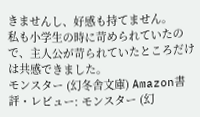きませんし、好感も持てません。
私も小学生の時に苛められていたので、主人公が苛られていたところだけは共感できました。
モンスター (幻冬舎文庫) Amazon書評・レビュー: モンスター (幻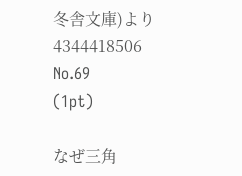冬舎文庫)より
4344418506
No.69
(1pt)

なぜ三角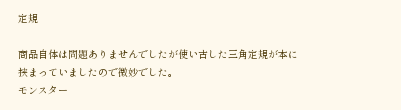定規

商品自体は問題ありませんでしたが使い古した三角定規が本に挟まっていましたので微妙でした。
モンスター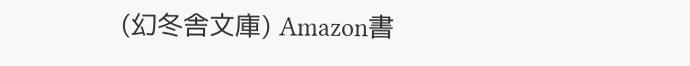(幻冬舎文庫) Amazon書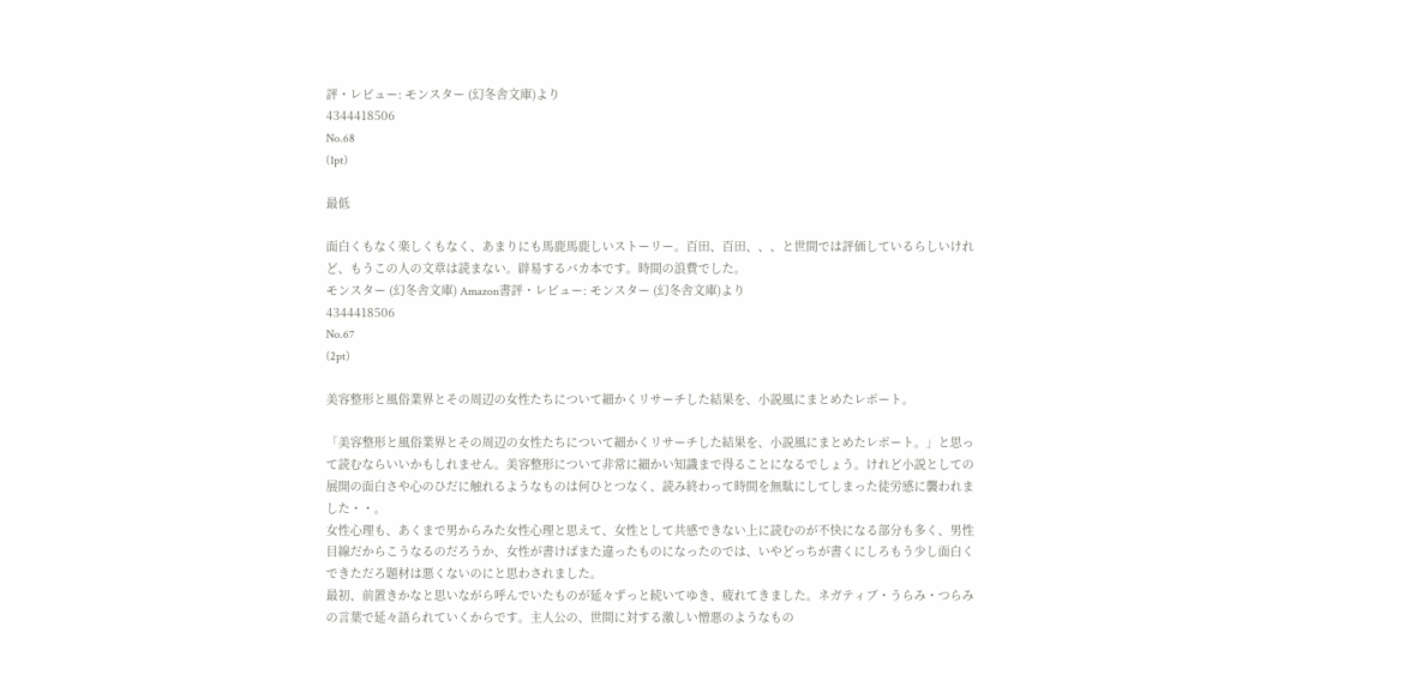評・レビュー: モンスター (幻冬舎文庫)より
4344418506
No.68
(1pt)

最低

面白くもなく楽しくもなく、あまりにも馬鹿馬鹿しいストーリー。百田、百田、、、と世間では評価しているらしいけれど、もうこの人の文章は読まない。辟易するバカ本です。時間の浪費でした。
モンスター (幻冬舎文庫) Amazon書評・レビュー: モンスター (幻冬舎文庫)より
4344418506
No.67
(2pt)

美容整形と風俗業界とその周辺の女性たちについて細かくリサーチした結果を、小説風にまとめたレポート。

「美容整形と風俗業界とその周辺の女性たちについて細かくリサーチした結果を、小説風にまとめたレポート。」と思って読むならいいかもしれません。美容整形について非常に細かい知識まで得ることになるでしょう。けれど小説としての展開の面白さや心のひだに触れるようなものは何ひとつなく、読み終わって時間を無駄にしてしまった徒労感に襲われました・・。
女性心理も、あくまで男からみた女性心理と思えて、女性として共感できない上に読むのが不快になる部分も多く、男性目線だからこうなるのだろうか、女性が書けばまた違ったものになったのでは、いやどっちが書くにしろもう少し面白くできただろ題材は悪くないのにと思わされました。
最初、前置きかなと思いながら呼んでいたものが延々ずっと続いてゆき、疲れてきました。ネガティブ・うらみ・つらみの言葉で延々語られていくからです。主人公の、世間に対する激しい憎悪のようなもの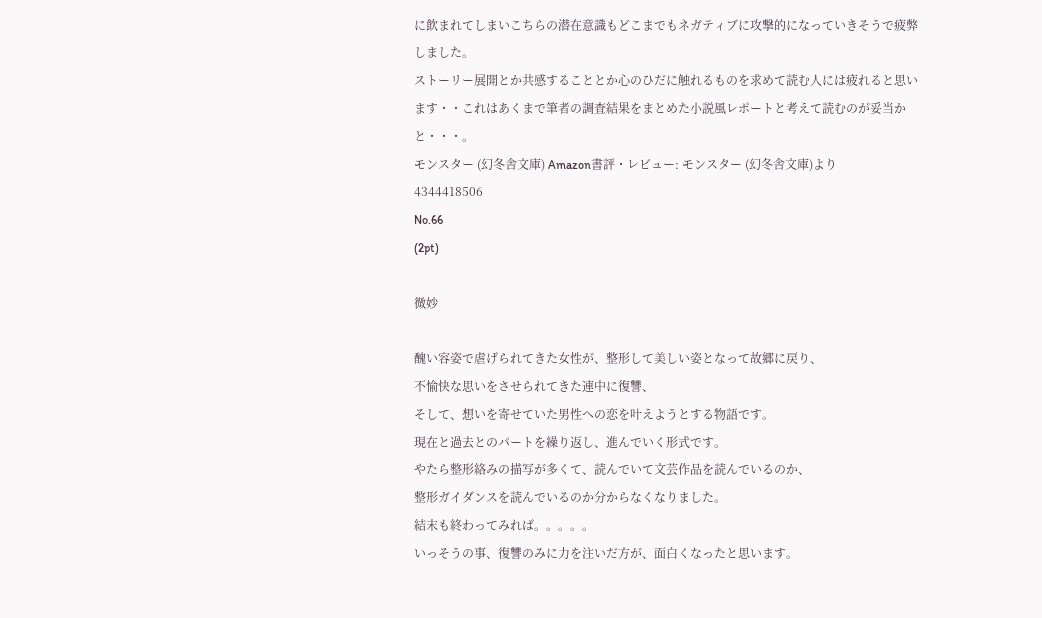に飲まれてしまいこちらの潜在意識もどこまでもネガティブに攻撃的になっていきそうで疲弊しました。
ストーリー展開とか共感することとか心のひだに触れるものを求めて読む人には疲れると思います・・これはあくまで筆者の調査結果をまとめた小説風レポートと考えて読むのが妥当かと・・・。
モンスター (幻冬舎文庫) Amazon書評・レビュー: モンスター (幻冬舎文庫)より
4344418506
No.66
(2pt)

微妙

醜い容姿で虐げられてきた女性が、整形して美しい姿となって故郷に戻り、
不愉快な思いをさせられてきた連中に復讐、
そして、想いを寄せていた男性への恋を叶えようとする物語です。
現在と過去とのパートを繰り返し、進んでいく形式です。
やたら整形絡みの描写が多くて、読んでいて文芸作品を読んでいるのか、
整形ガイダンスを読んでいるのか分からなくなりました。
結末も終わってみれば。。。。。
いっそうの事、復讐のみに力を注いだ方が、面白くなったと思います。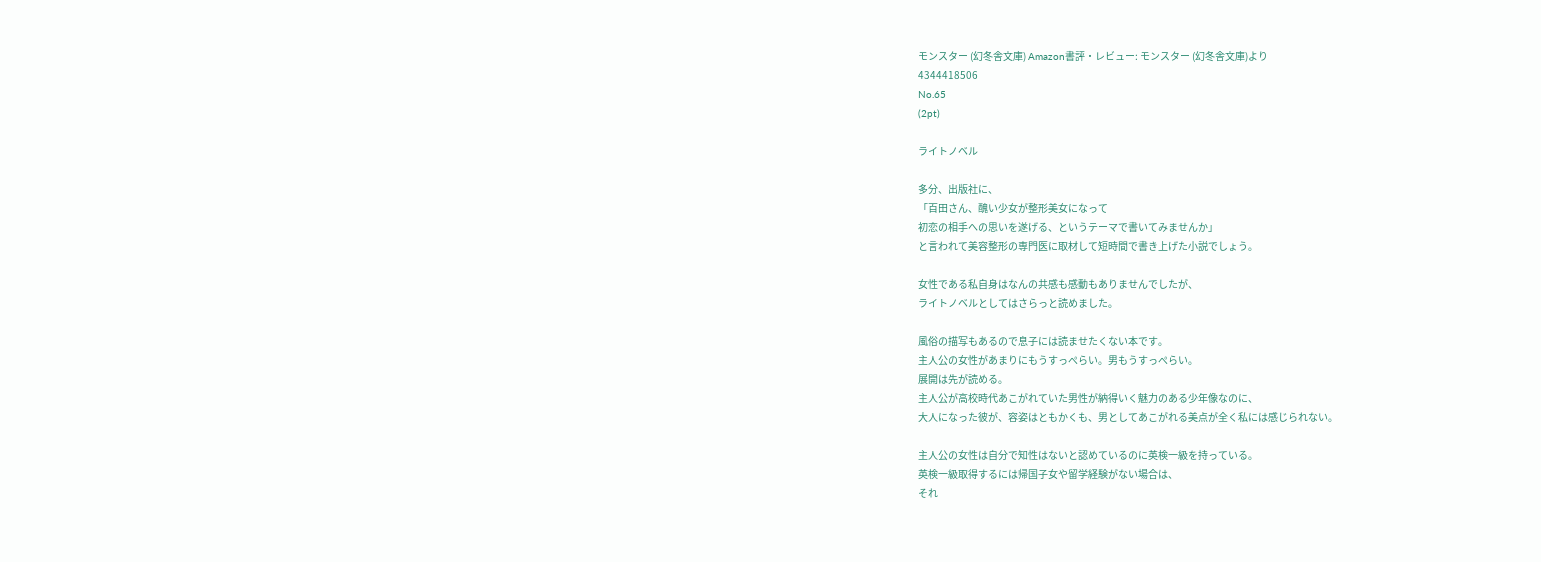モンスター (幻冬舎文庫) Amazon書評・レビュー: モンスター (幻冬舎文庫)より
4344418506
No.65
(2pt)

ライトノベル

多分、出版社に、
「百田さん、醜い少女が整形美女になって
初恋の相手への思いを遂げる、というテーマで書いてみませんか」
と言われて美容整形の専門医に取材して短時間で書き上げた小説でしょう。

女性である私自身はなんの共感も感動もありませんでしたが、
ライトノベルとしてはさらっと読めました。

風俗の描写もあるので息子には読ませたくない本です。
主人公の女性があまりにもうすっぺらい。男もうすっぺらい。
展開は先が読める。
主人公が高校時代あこがれていた男性が納得いく魅力のある少年像なのに、
大人になった彼が、容姿はともかくも、男としてあこがれる美点が全く私には感じられない。

主人公の女性は自分で知性はないと認めているのに英検一級を持っている。
英検一級取得するには帰国子女や留学経験がない場合は、
それ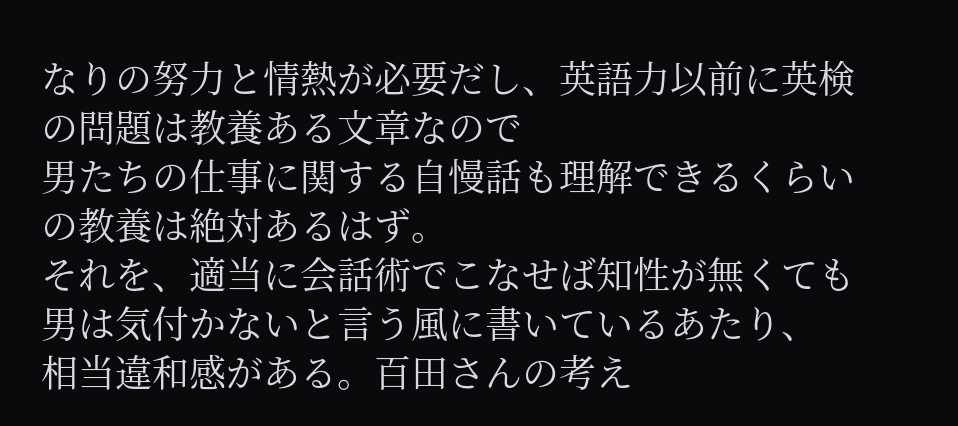なりの努力と情熱が必要だし、英語力以前に英検の問題は教養ある文章なので
男たちの仕事に関する自慢話も理解できるくらいの教養は絶対あるはず。
それを、適当に会話術でこなせば知性が無くても男は気付かないと言う風に書いているあたり、
相当違和感がある。百田さんの考え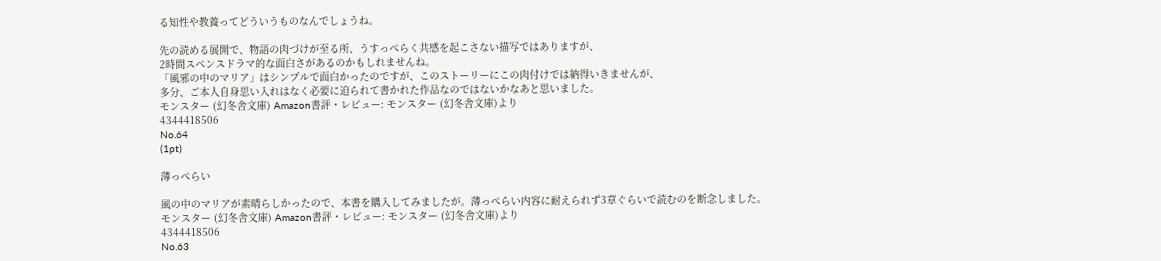る知性や教養ってどういうものなんでしょうね。

先の読める展開で、物語の肉づけが至る所、うすっぺらく共感を起こさない描写ではありますが、
2時間スペンスドラマ的な面白さがあるのかもしれませんね。
「風邪の中のマリア」はシンプルで面白かったのですが、このストーリーにこの肉付けでは納得いきませんが、
多分、ご本人自身思い入れはなく必要に迫られて書かれた作品なのではないかなあと思いました。
モンスター (幻冬舎文庫) Amazon書評・レビュー: モンスター (幻冬舎文庫)より
4344418506
No.64
(1pt)

薄っぺらい

風の中のマリアが素晴らしかったので、本書を購入してみましたが。薄っぺらい内容に耐えられず3章ぐらいで読むのを断念しました。
モンスター (幻冬舎文庫) Amazon書評・レビュー: モンスター (幻冬舎文庫)より
4344418506
No.63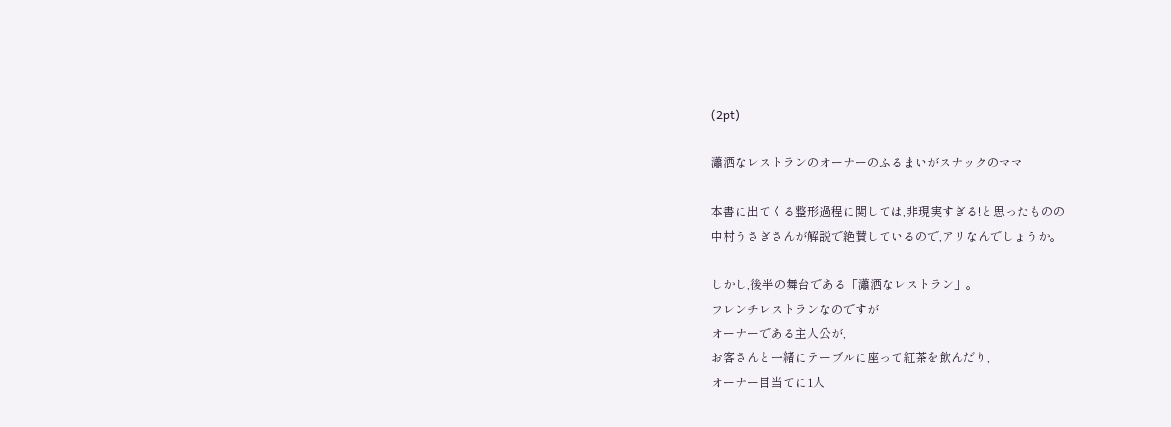(2pt)

瀟洒なレストランのオーナーのふるまいがスナックのママ

本書に出てくる整形過程に関しては,非現実すぎる!と思ったものの
中村うさぎさんが解説で絶賛しているので,アリなんでしょうか。

しかし,後半の舞台である「瀟洒なレストラン」。
フレンチレストランなのですが
オーナーである主人公が,
お客さんと一緒にテーブルに座って紅茶を飲んだり,
オーナー目当てに1人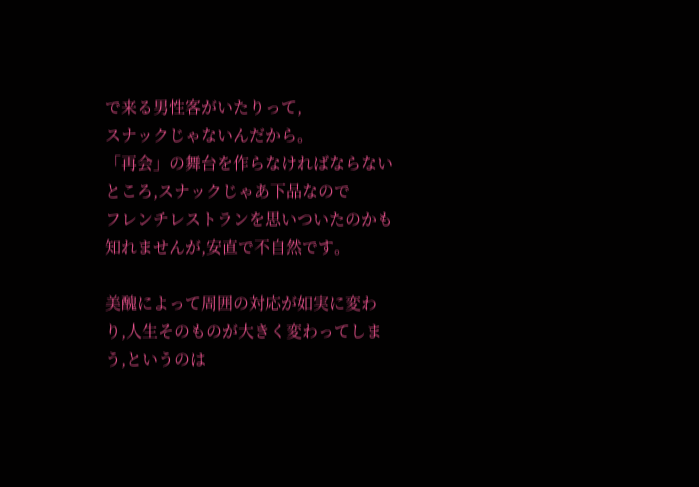で来る男性客がいたりって,
スナックじゃないんだから。
「再会」の舞台を作らなければならないところ,スナックじゃあ下品なので
フレンチレストランを思いついたのかも知れませんが,安直で不自然です。

美醜によって周囲の対応が如実に変わり,人生そのものが大きく変わってしまう,というのは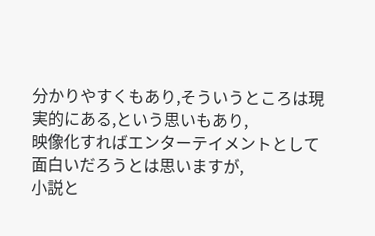分かりやすくもあり,そういうところは現実的にある,という思いもあり,
映像化すればエンターテイメントとして面白いだろうとは思いますが,
小説と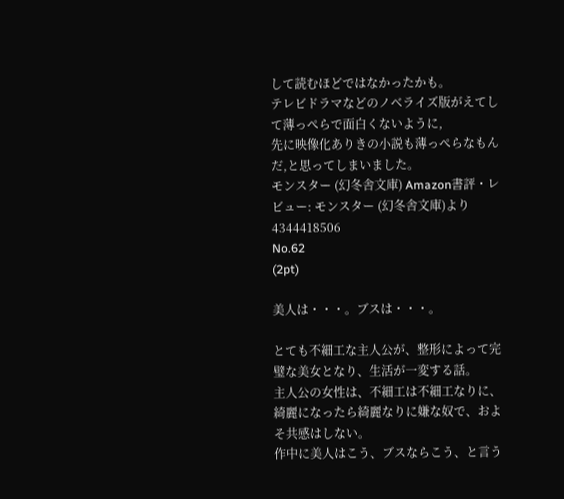して読むほどではなかったかも。
テレビドラマなどのノベライズ版がえてして薄っぺらで面白くないように,
先に映像化ありきの小説も薄っぺらなもんだ,と思ってしまいました。
モンスター (幻冬舎文庫) Amazon書評・レビュー: モンスター (幻冬舎文庫)より
4344418506
No.62
(2pt)

美人は・・・。ブスは・・・。

とても不細工な主人公が、整形によって完璧な美女となり、生活が一変する話。
主人公の女性は、不細工は不細工なりに、綺麗になったら綺麗なりに嫌な奴で、およそ共感はしない。
作中に美人はこう、ブスならこう、と言う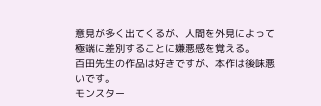意見が多く出てくるが、人間を外見によって極端に差別することに嫌悪感を覚える。
百田先生の作品は好きですが、本作は後味悪いです。
モンスター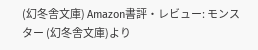(幻冬舎文庫) Amazon書評・レビュー: モンスター (幻冬舎文庫)より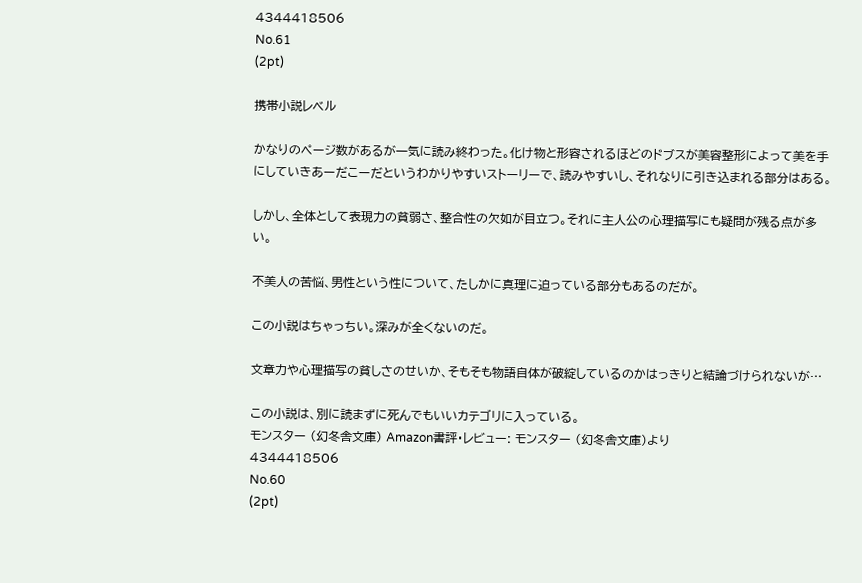4344418506
No.61
(2pt)

携帯小説レベル

かなりのページ数があるが一気に読み終わった。化け物と形容されるほどのドブスが美容整形によって美を手にしていきあーだこーだというわかりやすいストーリーで、読みやすいし、それなりに引き込まれる部分はある。

しかし、全体として表現力の貧弱さ、整合性の欠如が目立つ。それに主人公の心理描写にも疑問が残る点が多い。

不美人の苦悩、男性という性について、たしかに真理に迫っている部分もあるのだが。

この小説はちゃっちい。深みが全くないのだ。

文章力や心理描写の貧しさのせいか、そもそも物語自体が破綻しているのかはっきりと結論づけられないが…

この小説は、別に読まずに死んでもいいカテゴリに入っている。
モンスター (幻冬舎文庫) Amazon書評・レビュー: モンスター (幻冬舎文庫)より
4344418506
No.60
(2pt)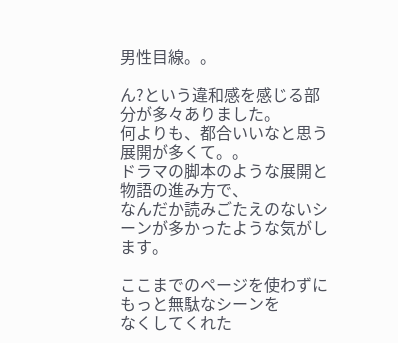男性目線。。

ん?という違和感を感じる部分が多々ありました。
何よりも、都合いいなと思う展開が多くて。。
ドラマの脚本のような展開と物語の進み方で、
なんだか読みごたえのないシーンが多かったような気がします。

ここまでのページを使わずにもっと無駄なシーンを
なくしてくれた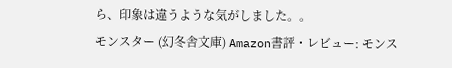ら、印象は違うような気がしました。。
モンスター (幻冬舎文庫) Amazon書評・レビュー: モンス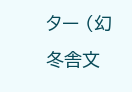ター (幻冬舎文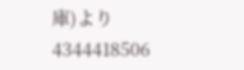庫)より
4344418506